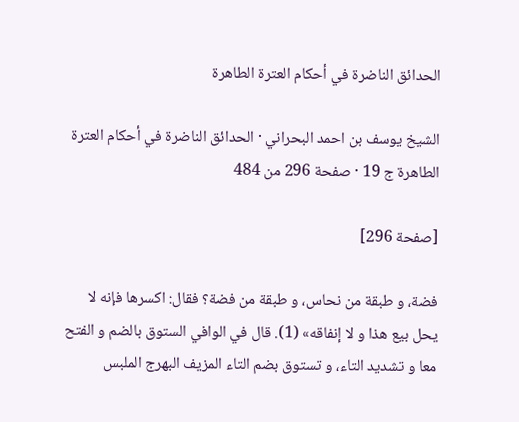الحدائق الناضرة في أحكام العترة الطاهرة

الشيخ يوسف بن احمد البحراني · الحدائق الناضرة في أحكام العترة الطاهرة ج 19 · صفحة 296 من 484

[صفحة 296]

فضة، و طبقة من نحاس، و طبقة من فضة؟ فقال: اكسرها فإنه لا يحل بيع هذا و لا إنفاقه» (1). قال في الوافي الستوق بالضم و الفتح معا و تشديد التاء، و تستوق بضم التاء المزيف البهرج الملبس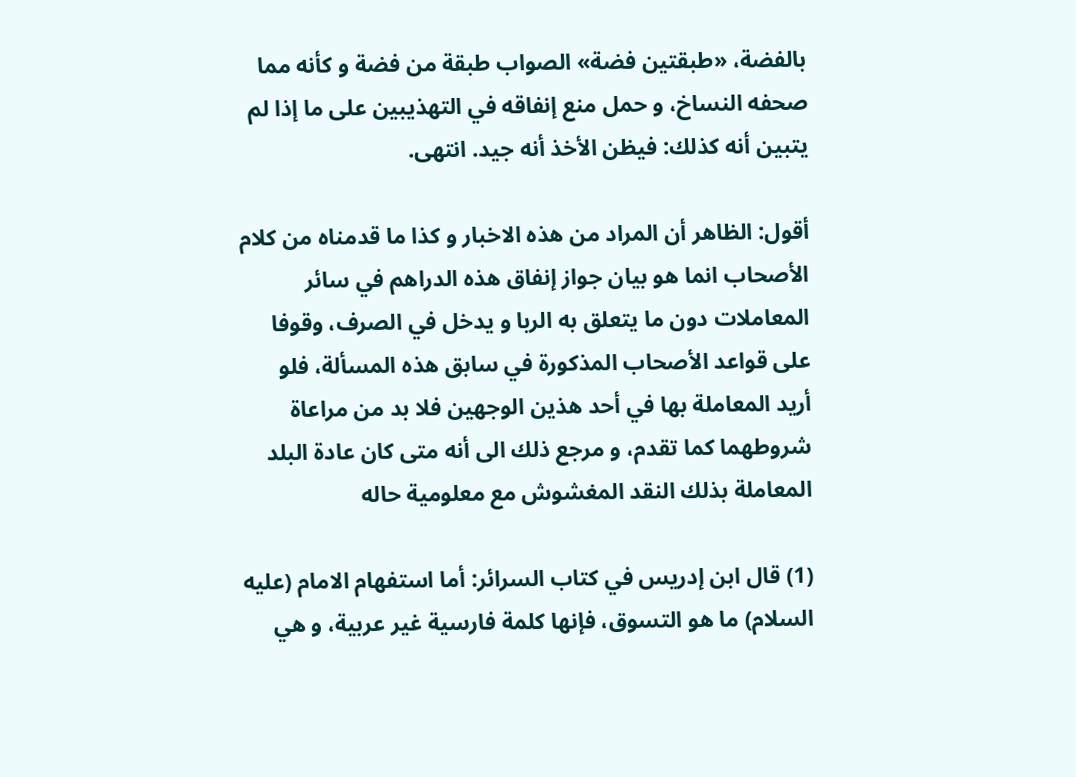بالفضة، «طبقتين فضة» الصواب طبقة من فضة و كأنه مما صحفه النساخ، و حمل منع إنفاقه في التهذيبين على ما إذا لم يتبين أنه كذلك: فيظن الأخذ أنه جيد. انتهى.

أقول: الظاهر أن المراد من هذه الاخبار و كذا ما قدمناه من كلام الأصحاب انما هو بيان جواز إنفاق هذه الدراهم في سائر المعاملات دون ما يتعلق به الربا و يدخل في الصرف، وقوفا على قواعد الأصحاب المذكورة في سابق هذه المسألة، فلو أريد المعاملة بها في أحد هذين الوجهين فلا بد من مراعاة شروطهما كما تقدم، و مرجع ذلك الى أنه متى كان عادة البلد المعاملة بذلك النقد المغشوش مع معلومية حاله

(1) قال ابن إدريس في كتاب السرائر: أما استفهام الامام (عليه السلام) ما هو التسوق، فإنها كلمة فارسية غير عربية، و هي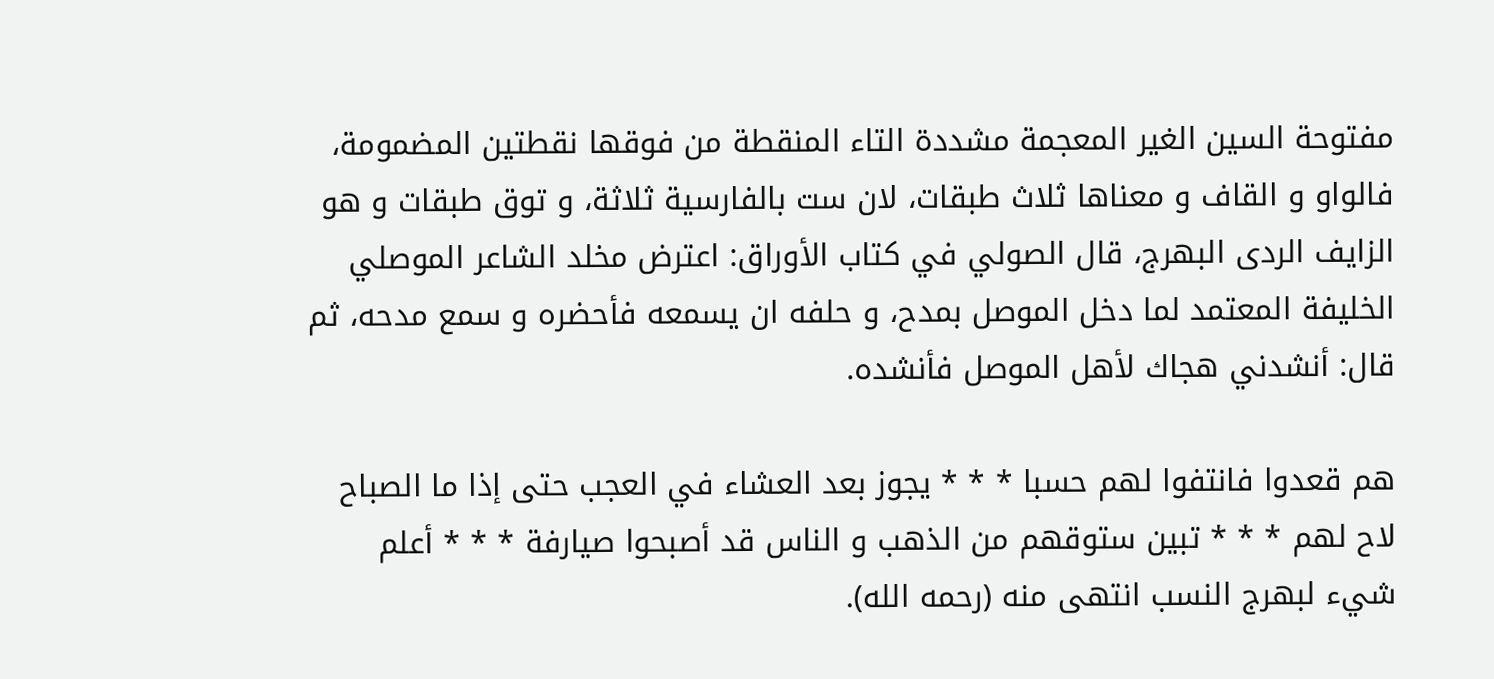مفتوحة السين الغير المعجمة مشددة التاء المنقطة من فوقها نقطتين المضمومة، فالواو و القاف و معناها ثلاث طبقات، لان ست بالفارسية ثلاثة، و توق طبقات و هو الزايف الردى البهرج، قال الصولي في كتاب الأوراق: اعترض مخلد الشاعر الموصلي الخليفة المعتمد لما دخل الموصل بمدح، و حلفه ان يسمعه فأحضره و سمع مدحه، ثم قال: أنشدني هجاك لأهل الموصل فأنشده.

هم قعدوا فانتفوا لهم حسبا * * * يجوز بعد العشاء في العجب حتى إذا ما الصباح لاح لهم * * * تبين ستوقهم من الذهب و الناس قد أصبحوا صيارفة * * * أعلم شيء لبهرج النسب انتهى منه (رحمه الله).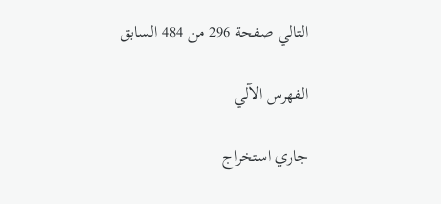التالي صفحة 296 من 484 السابق

الفهرس الآلي

جاري استخراج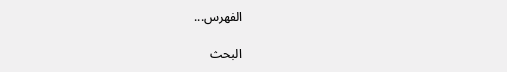الفهرس...

البحث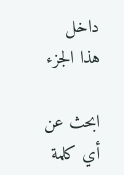داخل هذا الجزء

ابحث عن أي كلمة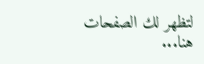لتظهر لك الصفحات هنا...